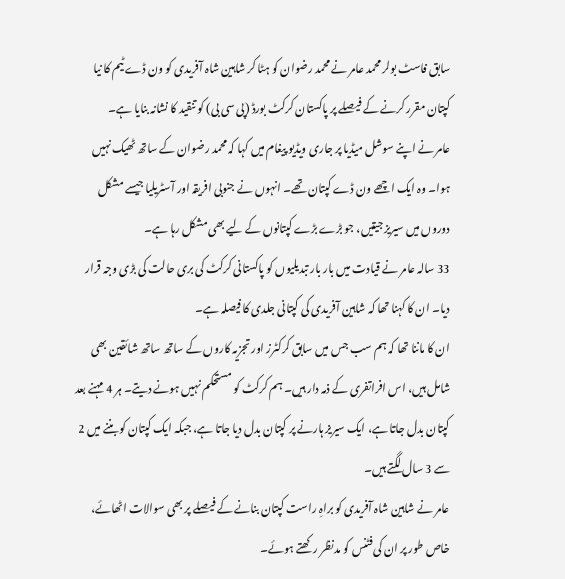سابق فاسٹ بولر محمد عامر نے محمد رضوان کو ہٹا کر شاہین شاہ آفریدی کو ون ڈے ٹیم کا نیا کپتان مقرر کرنے کے فیصلے پر پاکستان کرکٹ بورڈ (پی سی بی) کو تنقید کا نشانہ بنایا ہے۔
عامر نے اپنے سوشل میڈیا پر جاری ویڈیو پیغام میں کہا کہ محمد رضوان کے ساتھ ٹھیک نہیں ہوا۔ وہ ایک اچھے ون ڈے کپتان تھے۔ انہوں نے جنوبی افریقہ اور آسٹریلیا جیسے مشکل دوروں میں سیریز جیتیں، جو بڑے بڑے کپتانوں کے لیے بھی مشکل رہا ہے۔
33 سالہ عامر نے قیادت میں بار بار تبدیلیوں کو پاکستانی کرکٹ کی بری حالت کی بڑی وجہ قرار دیا۔ ان کا کہنا تھا کہ شاہین آفریدی کی کپتانی جلدی کا فیصلہ ہے۔
ان کا ماننا تھا کہ ہم سب جس میں سابق کرکٹرز اور تجزیہ کاروں کے ساتھ ساتھ شائقین بھی شامل ہیں، اس افراتفری کے ذمہ دار ہیں۔ ہم کرکٹ کو مستحکم نہیں ہونے دیتے۔ ہر 4 مہنے بعد کپتان بدل جاتا ہے، ایک سیریز ہارنے پر کپتان بدل دیا جاتا ہے، جبکہ ایک کپتان کو بننے میں 2 سے 3 سال لگتے ہیں۔
عامر نے شاہین شاہ آفریدی کو براہِ راست کپتان بنانے کے فیصلے پر بھی سوالات اٹھائے، خاص طور پر ان کی فٹنس کو مدنظر رکھتے ہوئے۔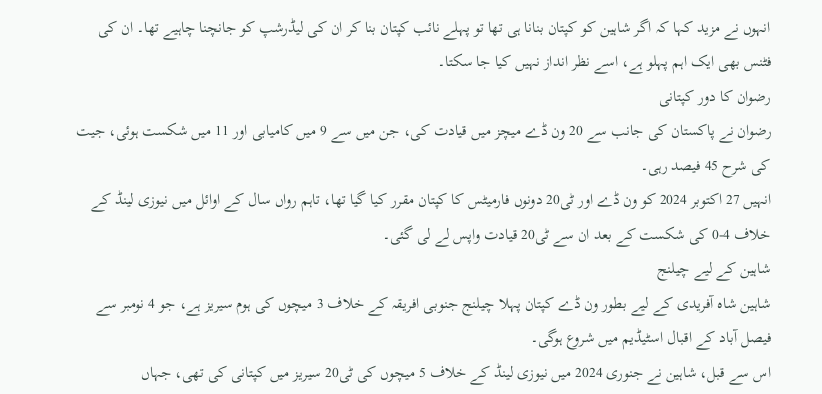انہوں نے مزید کہا کہ اگر شاہین کو کپتان بنانا ہی تھا تو پہلے نائب کپتان بنا کر ان کی لیڈرشپ کو جانچنا چاہیے تھا۔ ان کی فٹنس بھی ایک اہم پہلو ہے، اسے نظر انداز نہیں کیا جا سکتا۔
رضوان کا دور کپتانی
رضوان نے پاکستان کی جانب سے 20 ون ڈے میچز میں قیادت کی، جن میں سے 9 میں کامیابی اور 11 میں شکست ہوئی، جیت کی شرح 45 فیصد رہی۔
انہیں 27 اکتوبر 2024 کو ون ڈے اور ٹی20 دونوں فارمیٹس کا کپتان مقرر کیا گیا تھا، تاہم رواں سال کے اوائل میں نیوزی لینڈ کے خلاف 4-0 کی شکست کے بعد ان سے ٹی20 قیادت واپس لے لی گئی۔
شاہین کے لیے چیلنج
شاہین شاہ آفریدی کے لیے بطور ون ڈے کپتان پہلا چیلنج جنوبی افریقہ کے خلاف 3 میچوں کی ہوم سیریز ہے، جو 4 نومبر سے فیصل آباد کے اقبال اسٹیڈیم میں شروع ہوگی۔
اس سے قبل، شاہین نے جنوری 2024 میں نیوزی لینڈ کے خلاف 5 میچوں کی ٹی20 سیریز میں کپتانی کی تھی، جہاں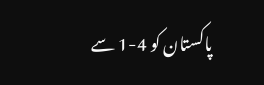پاکستان کو 4-1 سے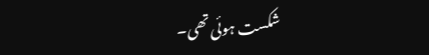شکست ہوئی تھی۔